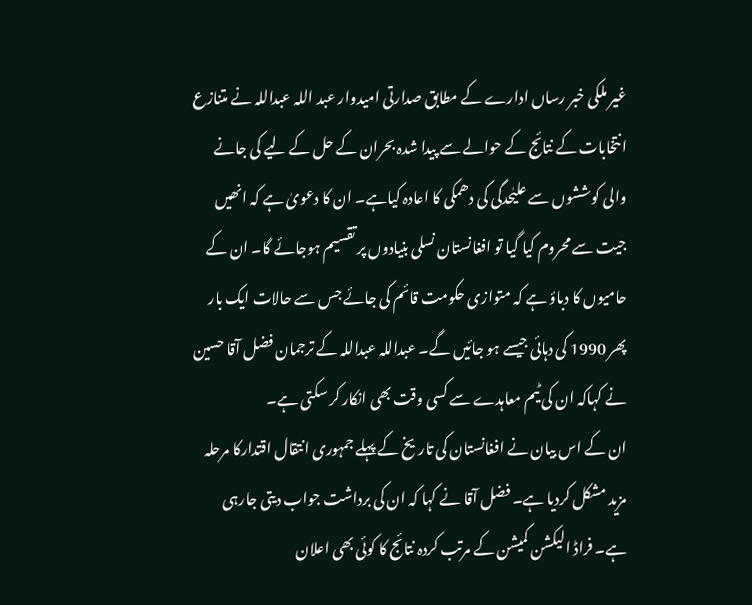غیر ملکی خبر رساں ادارے کے مطابق صدارتی امیدوار عبد اللہ عبداللہ نے متنازع انتخابات کے نتائج کے حوالے سے پیدا شدہ بحران کے حل کے لیے کی جانے والی کوششوں سے علیٰحدگی کی دھمکی کا اعادہ کیاہے۔ ان کا دعویٰ ہے کہ انھیں جیت سے محروم کیا گیا تو افغانستان نسلی بنیادوں پر تقسیم ہوجائے گا۔ ان کے حامیوں کا دباؤ ہے کہ متوازی حکومت قائم کی جائے جس سے حالات ایک بار پھر 1990 کی دہائی جیسے ہو جائیں گے۔ عبداللہ عبداللہ کے ترجمان فضل آقا حسین نے کہاکہ ان کی ٹیم معاہدے سے کسی وقت بھی انکار کر سکتی ہے۔
ان کے اس بیان نے افغانستان کی تاریخ کے پہلے جمہوری انتقال اقتدارکا مرحلہ مزید مشکل کردیا ہے۔ فضل آقا نے کہا کہ ان کی برداشت جواب دیتی جارہی ہے۔ فراڈ الیکشن کمیشن کے مرتب کردہ نتائج کا کوئی بھی اعلان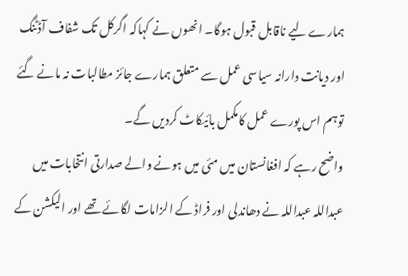ہمارے لیے ناقابل قبول ہوگا۔ انھوں نے کہاکہ اگرکل تک شفاف آڈٹنگ اور دیانت دارانہ سیاسی عمل سے متعلق ہمارے جائز مطالبات نہ مانے گئے توہم اس پورے عمل کامکمل بائیکاٹ کردیں گے۔
واضح رہے کہ افغانستان میں مئی میں ہونے والے صدارتی انتخابات میں عبداللہ عبداللہ نے دھاندلی اور فراڈ کے الزامات لگائے تھے اور الیکشن کے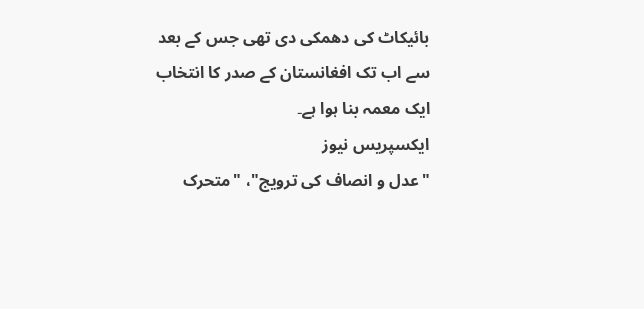بائیکاٹ کی دھمکی دی تھی جس کے بعد سے اب تک افغانستان کے صدر کا انتخاب ایک معمہ بنا ہوا ہے۔
ایکسپریس نیوز
"عدل و انصاف کی ترویج"، "متحرک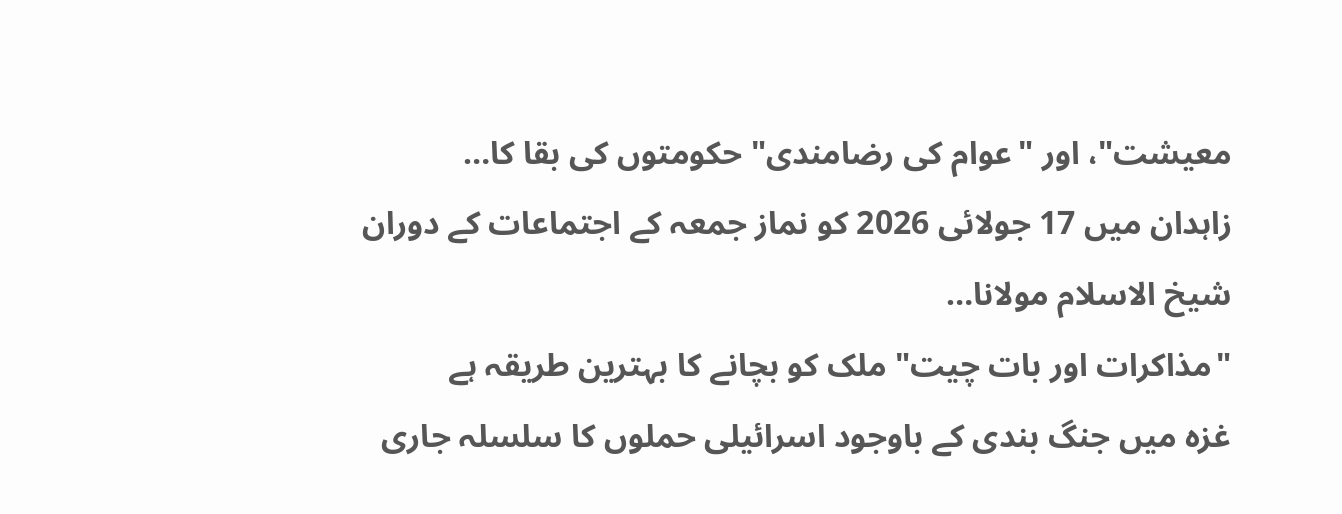معیشت"، اور "عوام کی رضامندی" حکومتوں کی بقا کا…
زاہدان میں 17 جولائی 2026 کو نماز جمعہ کے اجتماعات کے دوران شیخ الاسلام مولانا…
"مذاکرات اور بات چیت" ملک کو بچانے کا بہترین طریقہ ہے
غزہ میں جنگ بندی کے باوجود اسرائیلی حملوں کا سلسلہ جاری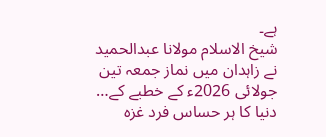ہے۔
شیخ الاسلام مولانا عبدالحمید نے زاہدان میں نماز جمعہ تین جولائی 2026ء کے خطبے کے…
دنیا کا ہر حساس فرد غزہ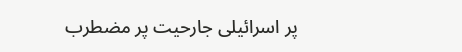پر اسرائیلی جارحیت پر مضطرب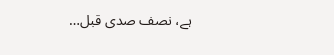ہے، نصف صدی قبل…